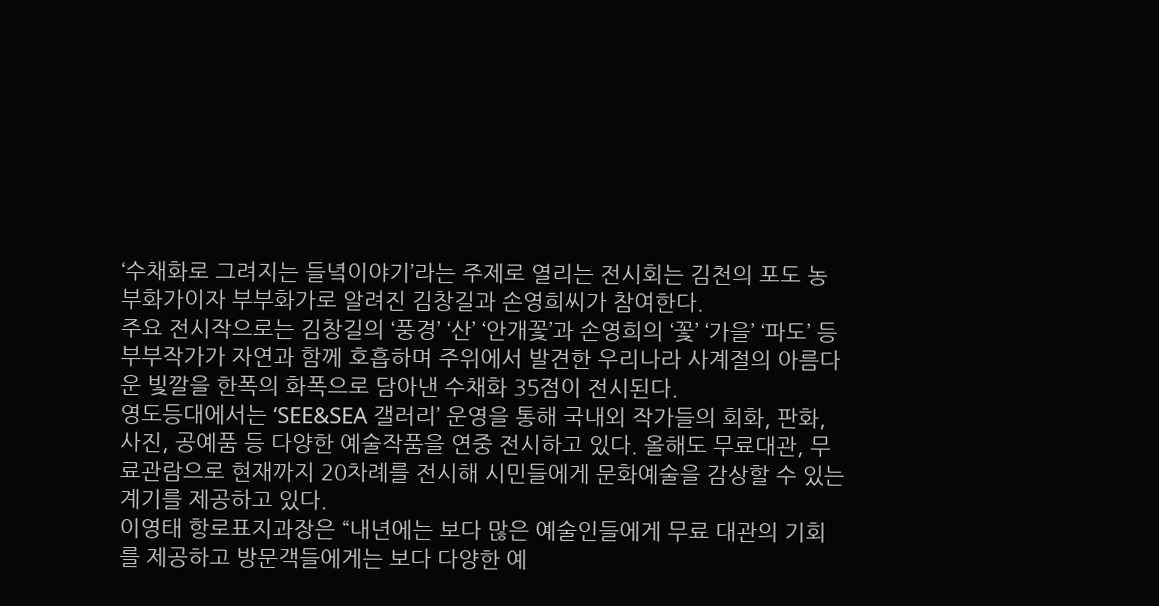‘수채화로 그려지는 들녘이야기’라는 주제로 열리는 전시회는 김천의 포도 농부화가이자 부부화가로 알려진 김창길과 손영희씨가 참여한다.
주요 전시작으로는 김창길의 ‘풍경’ ‘산’ ‘안개꽃’과 손영희의 ‘꽃’ ‘가을’ ‘파도’ 등 부부작가가 자연과 함께 호흡하며 주위에서 발견한 우리나라 사계절의 아름다운 빛깔을 한폭의 화폭으로 담아낸 수채화 35점이 전시된다.
영도등대에서는 ‘SEE&SEA 갤러리’ 운영을 통해 국내외 작가들의 회화, 판화, 사진, 공예품 등 다양한 예술작품을 연중 전시하고 있다. 올해도 무료대관, 무료관람으로 현재까지 20차례를 전시해 시민들에게 문화예술을 감상할 수 있는 계기를 제공하고 있다.
이영태 항로표지과장은 “내년에는 보다 많은 예술인들에게 무료 대관의 기회를 제공하고 방문객들에게는 보다 다양한 예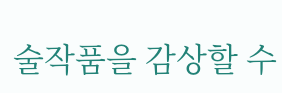술작품을 감상할 수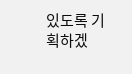있도록 기획하겠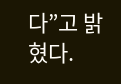다”고 밝혔다.